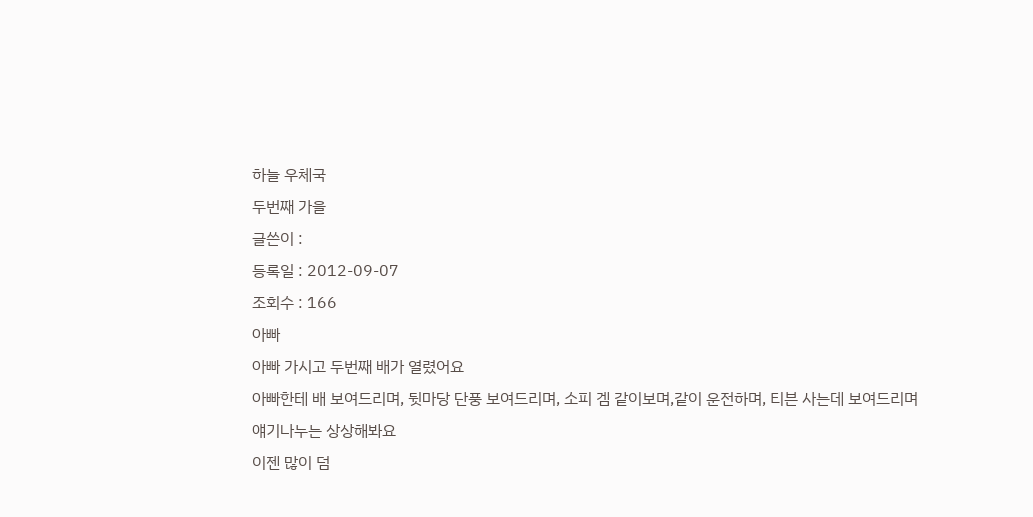하늘 우체국
두번째 가을
글쓴이 :
등록일 : 2012-09-07
조회수 : 166
아빠
아빠 가시고 두번째 배가 열렸어요
아빠한테 배 보여드리며, 뒷마당 단풍 보여드리며, 소피 겜 같이보며,같이 운전하며, 티븐 사는데 보여드리며
얘기나누는 상상해봐요
이젠 많이 덤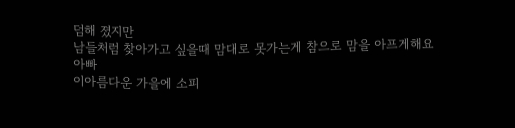덤해 졌지만
남들처럼 찾아가고 싶을때 맘대로 못가는게 참으로 맘을 아프게해요
아빠
이아름다운 가을에 소피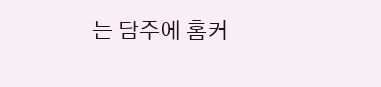는 담주에 홈커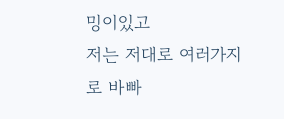밍이있고
저는 저대로 여러가지로 바빠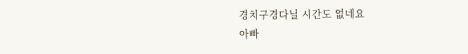경치구경다닐 시간도 없네요
아빠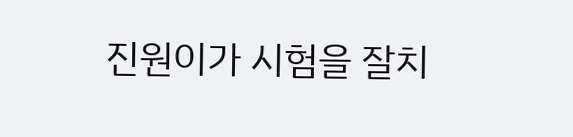진원이가 시험을 잘치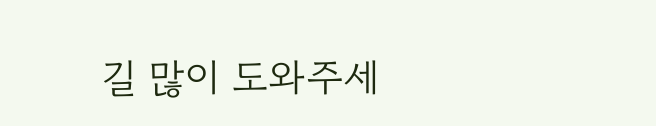길 많이 도와주세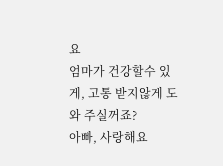요
엄마가 건강할수 있게, 고통 받지않게 도와 주실꺼죠?
아빠, 사랑해요